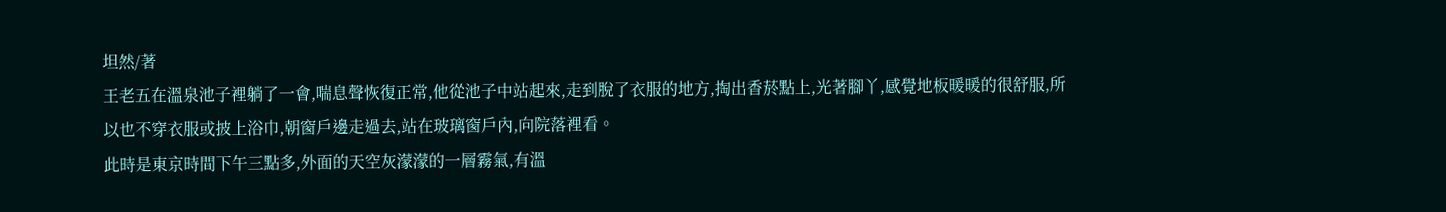坦然/著
王老五在溫泉池子裡躺了一會,喘息聲恢復正常,他從池子中站起來,走到脫了衣服的地方,掏出香菸點上,光著腳丫,感覺地板暖暖的很舒服,所以也不穿衣服或披上浴巾,朝窗戶邊走過去,站在玻璃窗戶內,向院落裡看。
此時是東京時間下午三點多,外面的天空灰濛濛的一層霧氣,有溫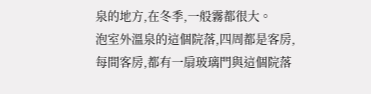泉的地方,在冬季,一般霧都很大。
泡室外溫泉的這個院落,四周都是客房,每間客房,都有一扇玻璃門與這個院落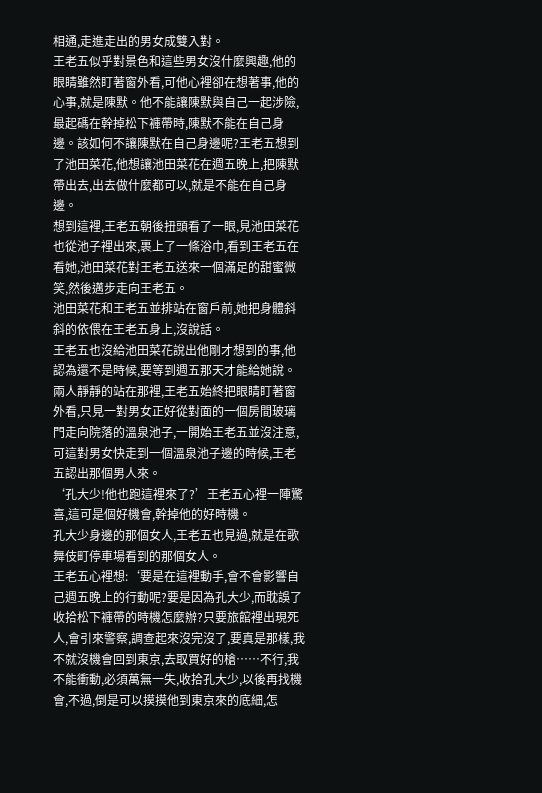相通,走進走出的男女成雙入對。
王老五似乎對景色和這些男女沒什麼興趣,他的眼睛雖然盯著窗外看,可他心裡卻在想著事,他的心事,就是陳默。他不能讓陳默與自己一起涉險,最起碼在幹掉松下褲帶時,陳默不能在自己身邊。該如何不讓陳默在自己身邊呢?王老五想到了池田菜花,他想讓池田菜花在週五晚上,把陳默帶出去,出去做什麼都可以,就是不能在自己身邊。
想到這裡,王老五朝後扭頭看了一眼,見池田菜花也從池子裡出來,裹上了一條浴巾,看到王老五在看她,池田菜花對王老五送來一個滿足的甜蜜微笑,然後邁步走向王老五。
池田菜花和王老五並排站在窗戶前,她把身體斜斜的依偎在王老五身上,沒說話。
王老五也沒給池田菜花說出他剛才想到的事,他認為還不是時候,要等到週五那天才能給她說。
兩人靜靜的站在那裡,王老五始終把眼睛盯著窗外看,只見一對男女正好從對面的一個房間玻璃門走向院落的溫泉池子,一開始王老五並沒注意,可這對男女快走到一個溫泉池子邊的時候,王老五認出那個男人來。
‘孔大少!他也跑這裡來了?’王老五心裡一陣驚喜,這可是個好機會,幹掉他的好時機。
孔大少身邊的那個女人,王老五也見過,就是在歌舞伎町停車場看到的那個女人。
王老五心裡想:‘要是在這裡動手,會不會影響自己週五晚上的行動呢?要是因為孔大少,而耽誤了收拾松下褲帶的時機怎麼辦?只要旅館裡出現死人,會引來警察,調查起來沒完沒了,要真是那樣,我不就沒機會回到東京,去取買好的槍……不行,我不能衝動,必須萬無一失,收拾孔大少,以後再找機會,不過,倒是可以摸摸他到東京來的底細,怎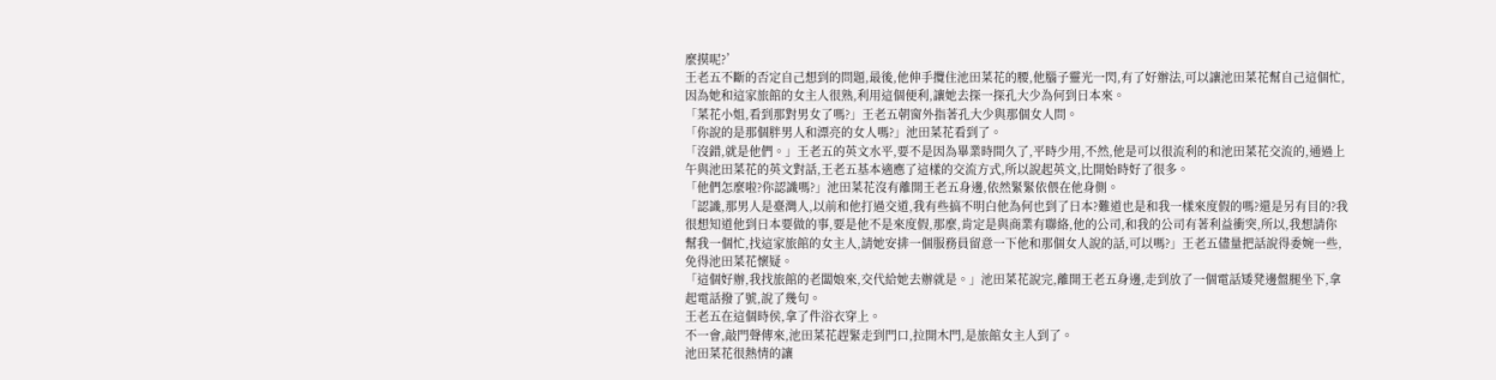麼摸呢?’
王老五不斷的否定自己想到的問題,最後,他伸手攬住池田菜花的腰,他腦子靈光一閃,有了好辦法,可以讓池田菜花幫自己這個忙,因為她和這家旅館的女主人很熟,利用這個便利,讓她去探一探孔大少為何到日本來。
「菜花小姐,看到那對男女了嗎?」王老五朝窗外指著孔大少與那個女人問。
「你說的是那個胖男人和漂亮的女人嗎?」池田菜花看到了。
「沒錯,就是他們。」王老五的英文水平,要不是因為畢業時間久了,平時少用,不然,他是可以很流利的和池田菜花交流的,通過上午與池田菜花的英文對話,王老五基本適應了這樣的交流方式,所以說起英文,比開始時好了很多。
「他們怎麼啦?你認識嗎?」池田菜花沒有離開王老五身邊,依然緊緊依偎在他身側。
「認識,那男人是臺灣人,以前和他打過交道,我有些搞不明白他為何也到了日本?難道也是和我一樣來度假的嗎?還是另有目的?我很想知道他到日本要做的事,要是他不是來度假,那麼,肯定是與商業有聯絡,他的公司,和我的公司有著利益衝突,所以,我想請你幫我一個忙,找這家旅館的女主人,請她安排一個服務員留意一下他和那個女人說的話,可以嗎?」王老五儘量把話說得委婉一些,免得池田菜花懷疑。
「這個好辦,我找旅館的老闆娘來,交代給她去辦就是。」池田菜花說完,離開王老五身邊,走到放了一個電話矮凳邊盤腿坐下,拿起電話撥了號,說了幾句。
王老五在這個時侯,拿了件浴衣穿上。
不一會,敲門聲傳來,池田菜花趕緊走到門口,拉開木門,是旅館女主人到了。
池田菜花很熱情的讓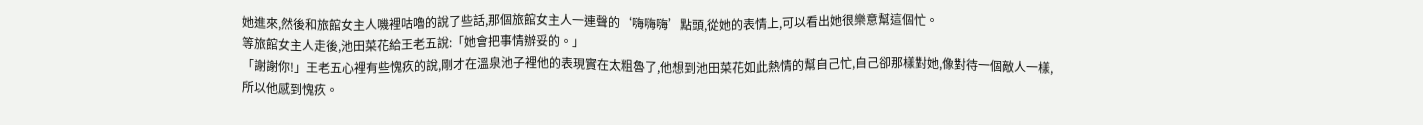她進來,然後和旅館女主人嘰裡咕嚕的說了些話,那個旅館女主人一連聲的‘嗨嗨嗨’點頭,從她的表情上,可以看出她很樂意幫這個忙。
等旅館女主人走後,池田菜花給王老五說:「她會把事情辦妥的。」
「謝謝你!」王老五心裡有些愧疚的說,剛才在溫泉池子裡他的表現實在太粗魯了,他想到池田菜花如此熱情的幫自己忙,自己卻那樣對她,像對待一個敵人一樣,所以他感到愧疚。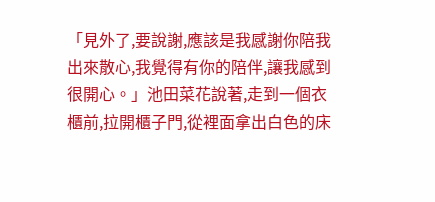「見外了,要說謝,應該是我感謝你陪我出來散心,我覺得有你的陪伴,讓我感到很開心。」池田菜花說著,走到一個衣櫃前,拉開櫃子門,從裡面拿出白色的床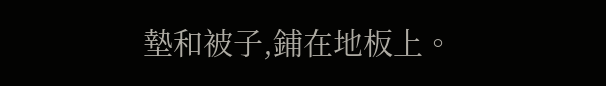墊和被子,鋪在地板上。